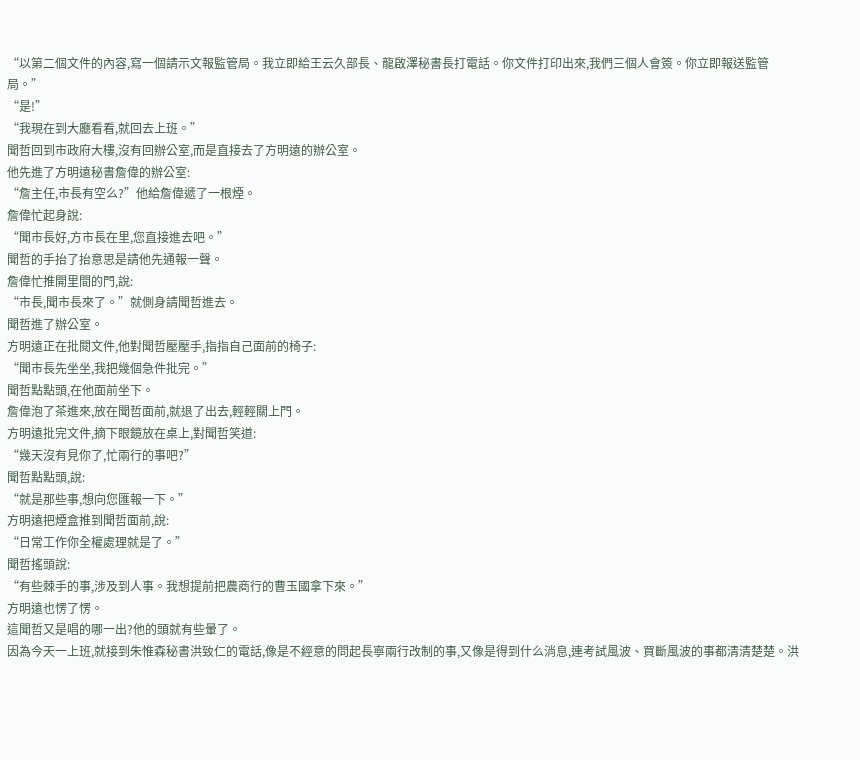“以第二個文件的內容,寫一個請示文報監管局。我立即給王云久部長、龍啟澤秘書長打電話。你文件打印出來,我們三個人會簽。你立即報送監管局。”
“是!”
“我現在到大廳看看,就回去上班。”
聞哲回到市政府大樓,沒有回辦公室,而是直接去了方明遠的辦公室。
他先進了方明遠秘書詹偉的辦公室:
“詹主任,市長有空么?”他給詹偉遞了一根煙。
詹偉忙起身說:
“聞市長好,方市長在里,您直接進去吧。”
聞哲的手抬了抬意思是請他先通報一聲。
詹偉忙推開里間的門,說:
“市長,聞市長來了。”就側身請聞哲進去。
聞哲進了辦公室。
方明遠正在批閱文件,他對聞哲壓壓手,指指自己面前的椅子:
“聞市長先坐坐,我把幾個急件批完。”
聞哲點點頭,在他面前坐下。
詹偉泡了茶進來,放在聞哲面前,就退了出去,輕輕關上門。
方明遠批完文件,摘下眼鏡放在桌上,對聞哲笑道:
“幾天沒有見你了,忙兩行的事吧?”
聞哲點點頭,說:
“就是那些事,想向您匯報一下。”
方明遠把煙盒推到聞哲面前,說:
“日常工作你全權處理就是了。”
聞哲搖頭說:
“有些棘手的事,涉及到人事。我想提前把農商行的曹玉國拿下來。”
方明遠也愣了愣。
這聞哲又是唱的哪一出?他的頭就有些暈了。
因為今天一上班,就接到朱惟森秘書洪致仁的電話,像是不經意的問起長寧兩行改制的事,又像是得到什么消息,連考試風波、買斷風波的事都清清楚楚。洪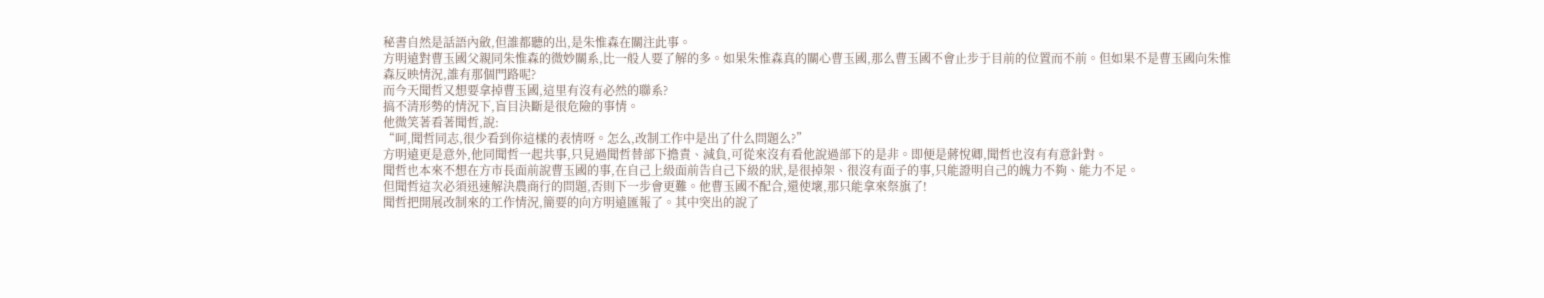秘書自然是話語內斂,但誰都聽的出,是朱惟森在關注此事。
方明遠對曹玉國父親同朱惟森的微妙關系,比一般人要了解的多。如果朱惟森真的關心曹玉國,那么曹玉國不會止步于目前的位置而不前。但如果不是曹玉國向朱惟森反映情況,誰有那個門路呢?
而今天聞哲又想要拿掉曹玉國,這里有沒有必然的聯系?
搞不清形勢的情況下,盲目決斷是很危險的事情。
他微笑著看著聞哲,說:
“呵,聞哲同志,很少看到你這樣的表情呀。怎么,改制工作中是出了什么問題么?”
方明遠更是意外,他同聞哲一起共事,只見過聞哲替部下擔責、減負,可從來沒有看他說過部下的是非。即便是蔣悅卿,聞哲也沒有有意針對。
聞哲也本來不想在方市長面前說曹玉國的事,在自己上級面前告自己下級的狀,是很掉架、很沒有面子的事,只能證明自己的魄力不夠、能力不足。
但聞哲這次必須迅速解決農商行的問題,否則下一步會更難。他曹玉國不配合,還使壞,那只能拿來祭旗了!
聞哲把開展改制來的工作情況,簡要的向方明遠匯報了。其中突出的說了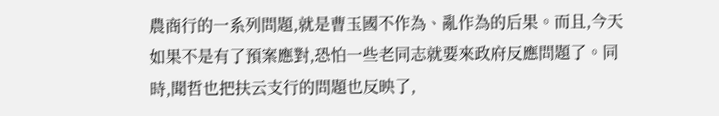農商行的一系列問題,就是曹玉國不作為、亂作為的后果。而且,今天如果不是有了預案應對,恐怕一些老同志就要來政府反應問題了。同時,聞哲也把扶云支行的問題也反映了,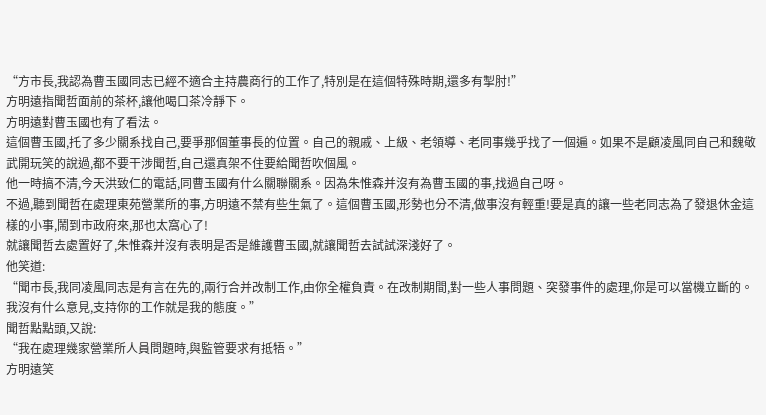“方市長,我認為曹玉國同志已經不適合主持農商行的工作了,特別是在這個特殊時期,還多有掣肘!”
方明遠指聞哲面前的茶杯,讓他喝口茶冷靜下。
方明遠對曹玉國也有了看法。
這個曹玉國,托了多少關系找自己,要爭那個董事長的位置。自己的親戚、上級、老領導、老同事幾乎找了一個遍。如果不是顧凌風同自己和魏敬武開玩笑的說過,都不要干涉聞哲,自己還真架不住要給聞哲吹個風。
他一時搞不清,今天洪致仁的電話,同曹玉國有什么關聯關系。因為朱惟森并沒有為曹玉國的事,找過自己呀。
不過,聽到聞哲在處理東苑營業所的事,方明遠不禁有些生氣了。這個曹玉國,形勢也分不清,做事沒有輕重!要是真的讓一些老同志為了發退休金這樣的小事,鬧到市政府來,那也太窩心了!
就讓聞哲去處置好了,朱惟森并沒有表明是否是維護曹玉國,就讓聞哲去試試深淺好了。
他笑道:
“聞市長,我同凌風同志是有言在先的,兩行合并改制工作,由你全權負責。在改制期間,對一些人事問題、突發事件的處理,你是可以當機立斷的。我沒有什么意見,支持你的工作就是我的態度。”
聞哲點點頭,又說:
“我在處理幾家營業所人員問題時,與監管要求有抵牾。”
方明遠笑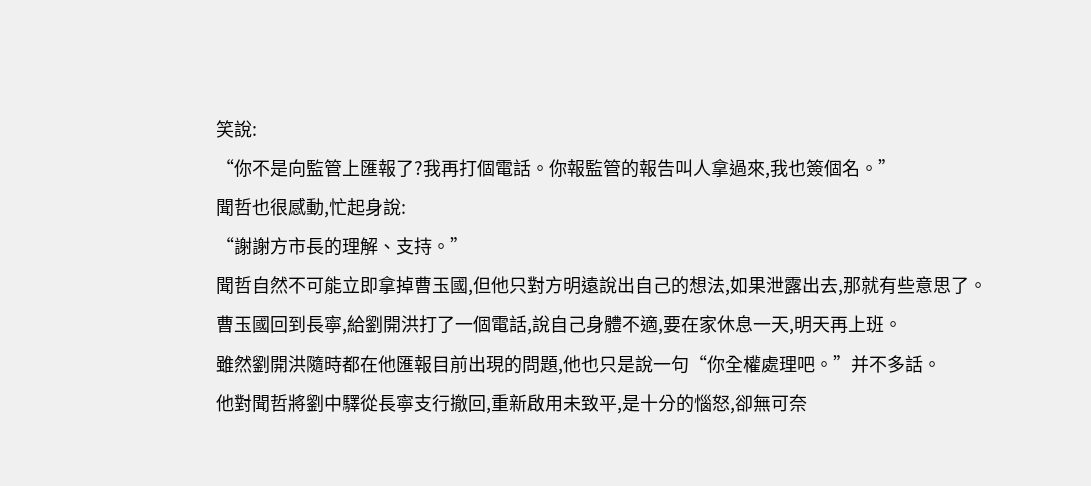笑說:
“你不是向監管上匯報了?我再打個電話。你報監管的報告叫人拿過來,我也簽個名。”
聞哲也很感動,忙起身說:
“謝謝方市長的理解、支持。”
聞哲自然不可能立即拿掉曹玉國,但他只對方明遠說出自己的想法,如果泄露出去,那就有些意思了。
曹玉國回到長寧,給劉開洪打了一個電話,說自己身體不適,要在家休息一天,明天再上班。
雖然劉開洪隨時都在他匯報目前出現的問題,他也只是說一句“你全權處理吧。”并不多話。
他對聞哲將劉中驛從長寧支行撤回,重新啟用未致平,是十分的惱怒,卻無可奈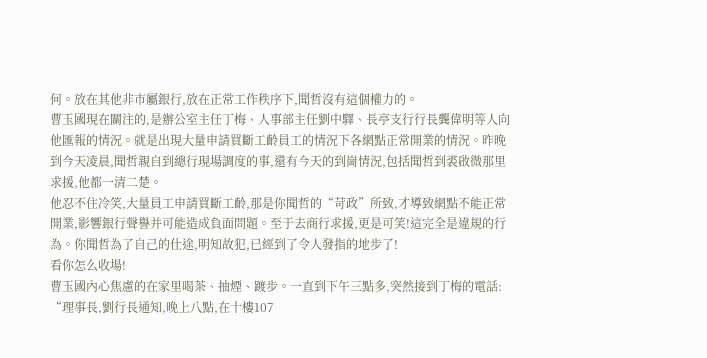何。放在其他非市屬銀行,放在正常工作秩序下,聞哲沒有這個權力的。
曹玉國現在關注的,是辦公室主任丁梅、人事部主任劉中驛、長亭支行行長龔偉明等人向他匯報的情況。就是出現大量申請買斷工齡員工的情況下各網點正常開業的情況。昨晚到今天凌晨,聞哲親自到總行現場調度的事,還有今天的到崗情況,包括聞哲到裘啟微那里求援,他都一清二楚。
他忍不住冷笑,大量員工申請買斷工齡,那是你聞哲的“苛政”所致,才導致網點不能正常開業,影響銀行聲譽并可能造成負面問題。至于去商行求援,更是可笑!這完全是違規的行為。你聞哲為了自己的仕途,明知故犯,已經到了令人發指的地步了!
看你怎么收場!
曹玉國內心焦慮的在家里喝茶、抽煙、踱步。一直到下午三點多,突然接到丁梅的電話:
“理事長,劉行長通知,晚上八點,在十樓107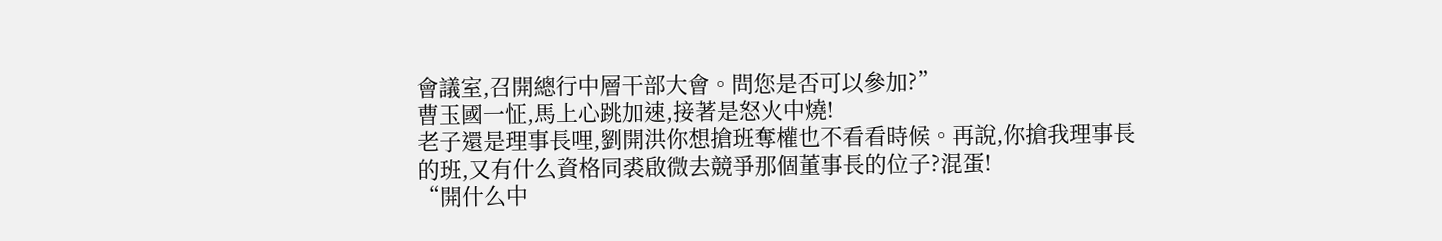會議室,召開總行中層干部大會。問您是否可以參加?”
曹玉國一怔,馬上心跳加速,接著是怒火中燒!
老子還是理事長哩,劉開洪你想搶班奪權也不看看時候。再說,你搶我理事長的班,又有什么資格同裘啟微去競爭那個董事長的位子?混蛋!
“開什么中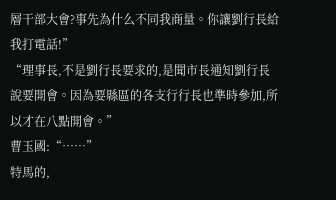層干部大會?事先為什么不同我商量。你讓劉行長給我打電話!”
“理事長,不是劉行長要求的,是聞市長通知劉行長說要開會。因為要縣區的各支行行長也準時參加,所以才在八點開會。”
曹玉國:“……”
特馬的,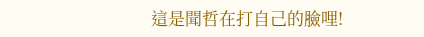這是聞哲在打自己的臉哩!